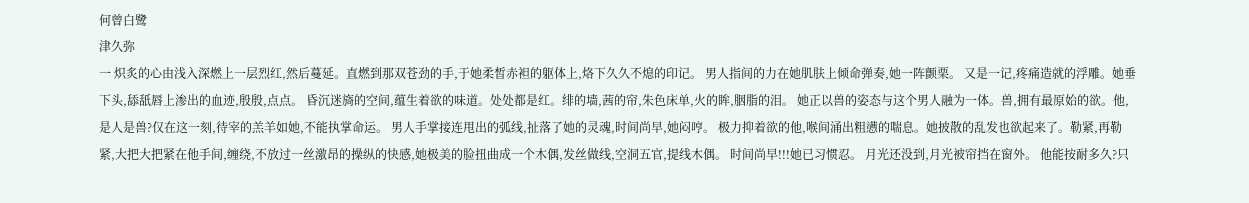何曾白鹭
津久弥
一 炽炙的心由浅入深燃上一层烈红,然后蔓延。直燃到那双苍劲的手,于她柔皙赤袒的躯体上,烙下久久不熄的印记。 男人指间的力在她肌肤上倾命弹奏,她一阵颤栗。 又是一记,疼痛造就的浮雕。她垂下头,舔舐唇上渗出的血迹,殷殷,点点。 昏沉迷旖的空间,蕴生着欲的味道。处处都是红。绯的墙,茜的帘,朱色床单,火的眸,胭脂的泪。 她正以兽的姿态与这个男人融为一体。兽,拥有最原始的欲。他,是人是兽?仅在这一刻,待宰的羔羊如她,不能执掌命运。 男人手掌接连甩出的弧线,扯落了她的灵魂,时间尚早,她闷哼。 极力抑着欲的他,喉间涌出粗懑的喘息。她披散的乱发也欲起来了。勒紧,再勒紧,大把大把紧在他手间,缠绕,不放过一丝激昂的操纵的快感,她极美的脸扭曲成一个木偶,发丝做线,空洞五官,提线木偶。 时间尚早!!!她已习惯忍。 月光还没到,月光被帘挡在窗外。 他能按耐多久?只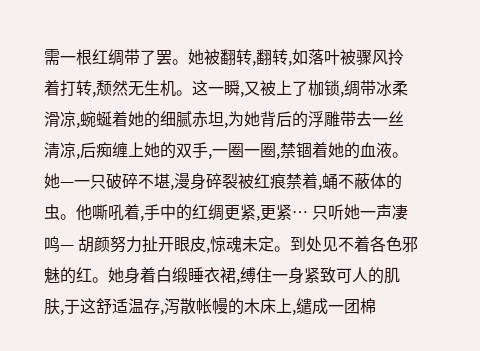需一根红绸带了罢。她被翻转,翻转,如落叶被骤风拎着打转,颓然无生机。这一瞬,又被上了枷锁,绸带冰柔滑凉,蜿蜒着她的细腻赤坦,为她背后的浮雕带去一丝清凉,后痴缠上她的双手,一圈一圈,禁锢着她的血液。 她—一只破碎不堪,漫身碎裂被红痕禁着,蛹不蔽体的虫。他嘶吼着,手中的红绸更紧,更紧… 只听她一声凄鸣— 胡颜努力扯开眼皮,惊魂未定。到处见不着各色邪魅的红。她身着白缎睡衣裙,缚住一身紧致可人的肌肤,于这舒适温存,泻散帐幔的木床上,缱成一团棉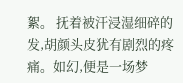絮。 抚着被汗浸湿细碎的发,胡颜头皮犹有剧烈的疼痛。如幻,便是一场梦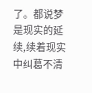了。都说梦是现实的延续,续着现实中纠葛不清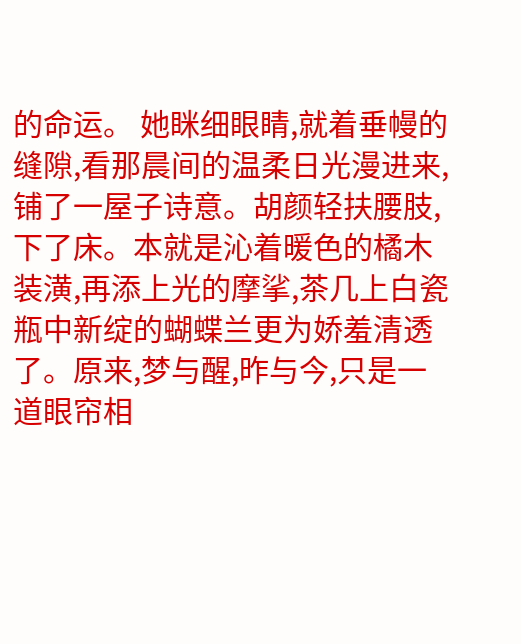的命运。 她眯细眼睛,就着垂幔的缝隙,看那晨间的温柔日光漫进来,铺了一屋子诗意。胡颜轻扶腰肢,下了床。本就是沁着暖色的橘木装潢,再添上光的摩挲,茶几上白瓷瓶中新绽的蝴蝶兰更为娇羞清透了。原来,梦与醒,昨与今,只是一道眼帘相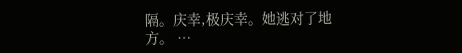隔。庆幸,极庆幸。她逃对了地方。 …